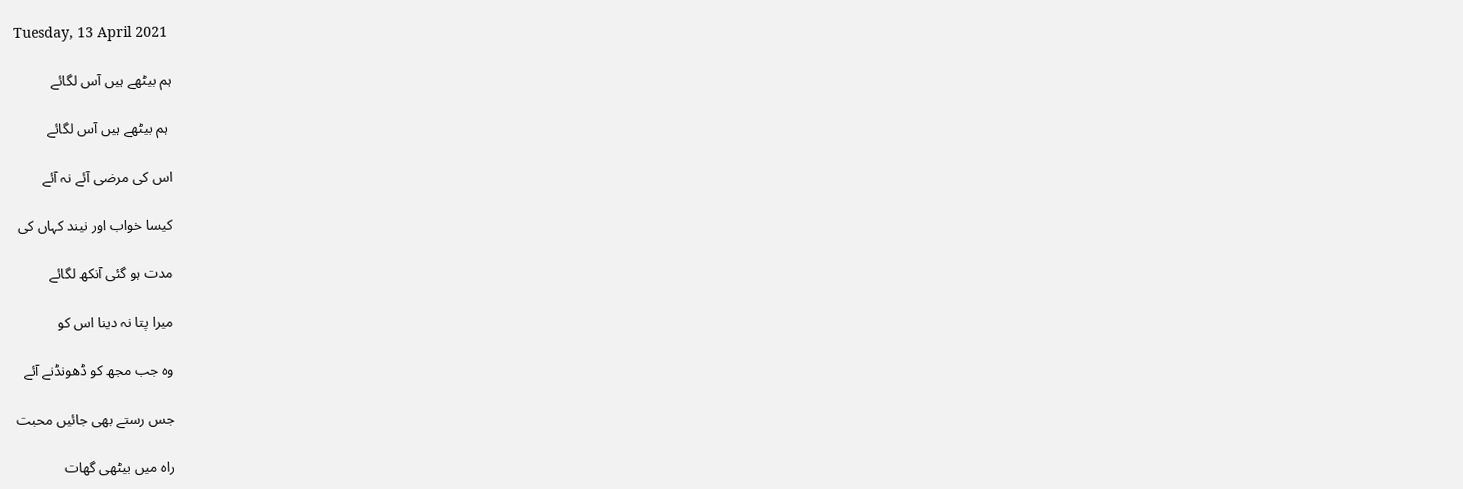Tuesday, 13 April 2021

ہم بیٹھے ہیں آس لگائے

 ہم بیٹھے ہیں آس لگائے

اس کی مرضی آئے نہ آئے

کیسا خواب اور نیند کہاں کی

مدت ہو گئی آنکھ لگائے

میرا پتا نہ دینا اس کو

وہ جب مجھ کو ڈھونڈنے آئے

جس رستے بھی جائیں محبت

راہ میں بیٹھی گھات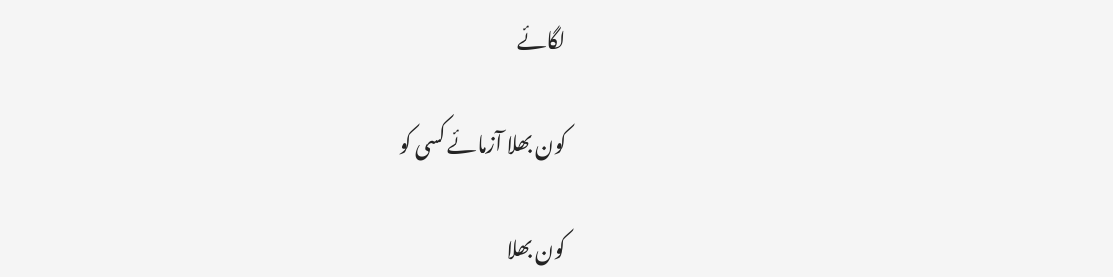لگائے

کون بھلا آزمائے کسی کو

کون بھلا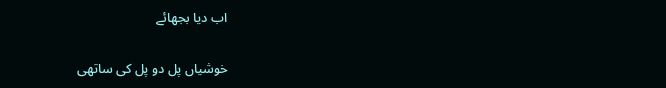اب دیا بجھائے

خوشیاں پل دو پل کی ساتھی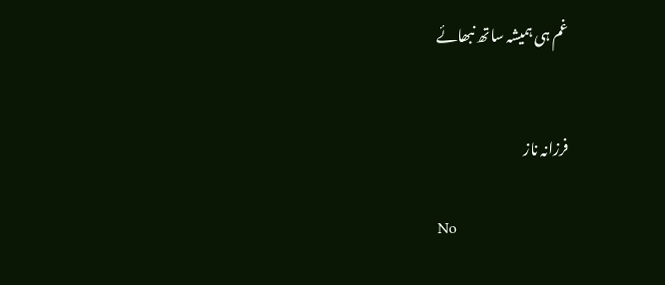غم ہی ہمیشہ ساتھ نبھائے


فرزانہ ناز

No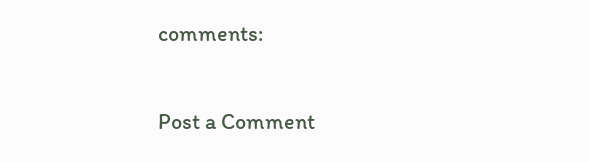comments:

Post a Comment